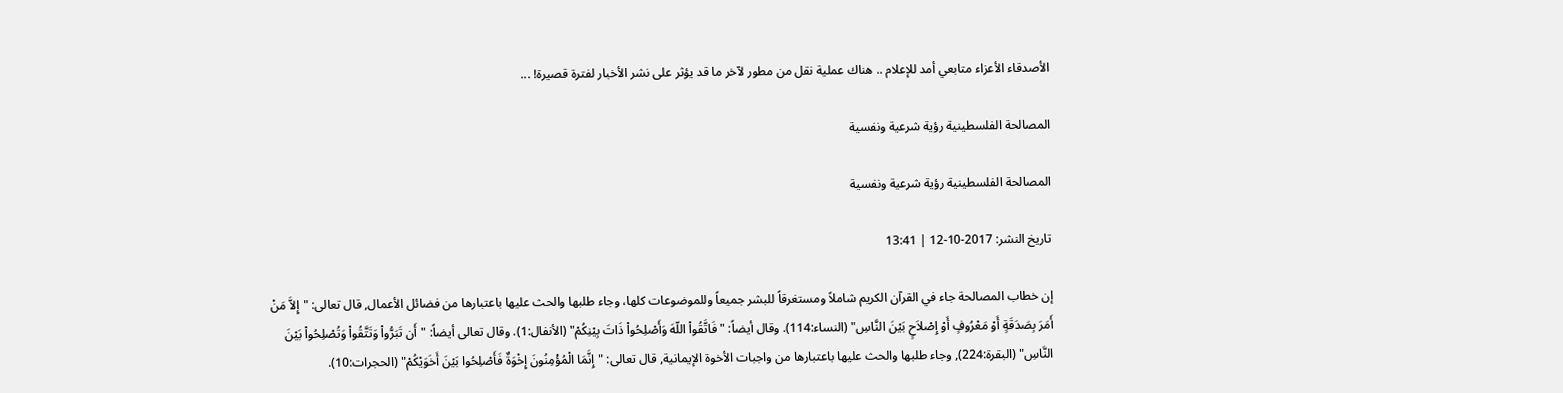الأصدقاء الأعزاء متابعي أمد للإعلام .. هناك عملية نقل من مطور لآخر ما قد يؤثر على نشر الأخبار لفترة قصيرة! ...

المصالحة الفلسطينية رؤية شرعية ونفسية

المصالحة الفلسطينية رؤية شرعية ونفسية

تاريخ النشر: 2017-10-12 | 13:41

إن خطاب المصالحة جاء في القرآن الكريم شاملاً ومستغرقاً للبشر جميعاً وللموضوعات كلها، وجاء طلبها والحث عليها باعتبارها من فضائل الأعمال, قال تعالى: "إِلاَّ مَنْ أَمَرَ بِصَدَقَةٍ أَوْ مَعْرُوفٍ أَوْ إِصْلاَحٍ بَيْنَ النَّاسِ" (النساء:114). وقال أيضاً: "فَاتَّقُواْ اللّهَ وَأَصْلِحُواْ ذَاتَ بِيْنِكُمْ" (الأنفال:1). وقال تعالى أيضاً: "أَن تَبَرُّواْ وَتَتَّقُواْ وَتُصْلِحُواْ بَيْنَ النَّاسِ" (البقرة:224), وجاء طلبها والحث عليها باعتبارها من واجبات الأخوة الإيمانية, قال تعالى: "إِنَّمَا الْمُؤْمِنُونَ إِخْوَةٌ فَأَصْلِحُوا بَيْنَ أَخَوَيْكُمْ" (الحجرات:10).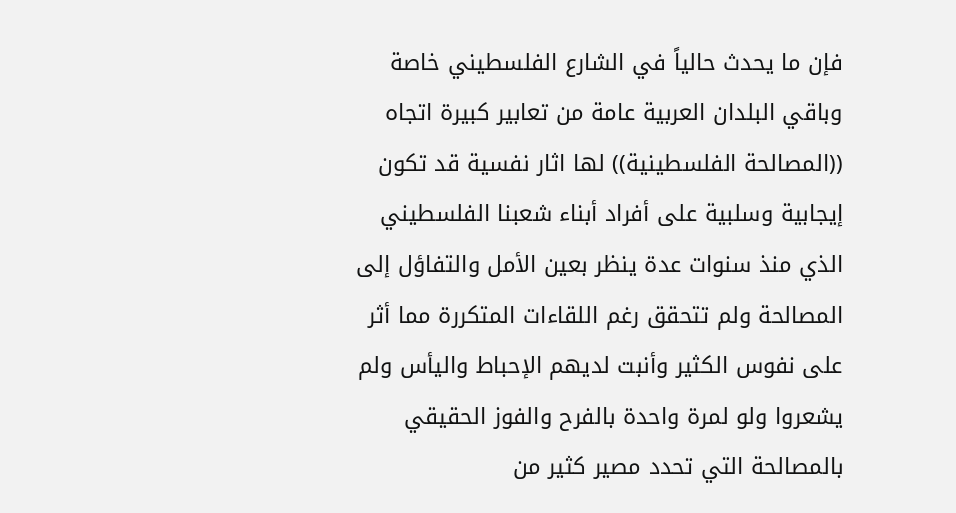فإن ما يحدث حالياً في الشارع الفلسطيني خاصة وباقي البلدان العربية عامة من تعابير كبيرة اتجاه ((المصالحة الفلسطينية)) لها اثار نفسية قد تكون إيجابية وسلبية على أفراد أبناء شعبنا الفلسطيني الذي منذ سنوات عدة ينظر بعين الأمل والتفاؤل إلى المصالحة ولم تتحقق رغم اللقاءات المتكررة مما أثر على نفوس الكثير وأنبت لديهم الإحباط واليأس ولم يشعروا ولو لمرة واحدة بالفرح والفوز الحقيقي بالمصالحة التي تحدد مصير كثير من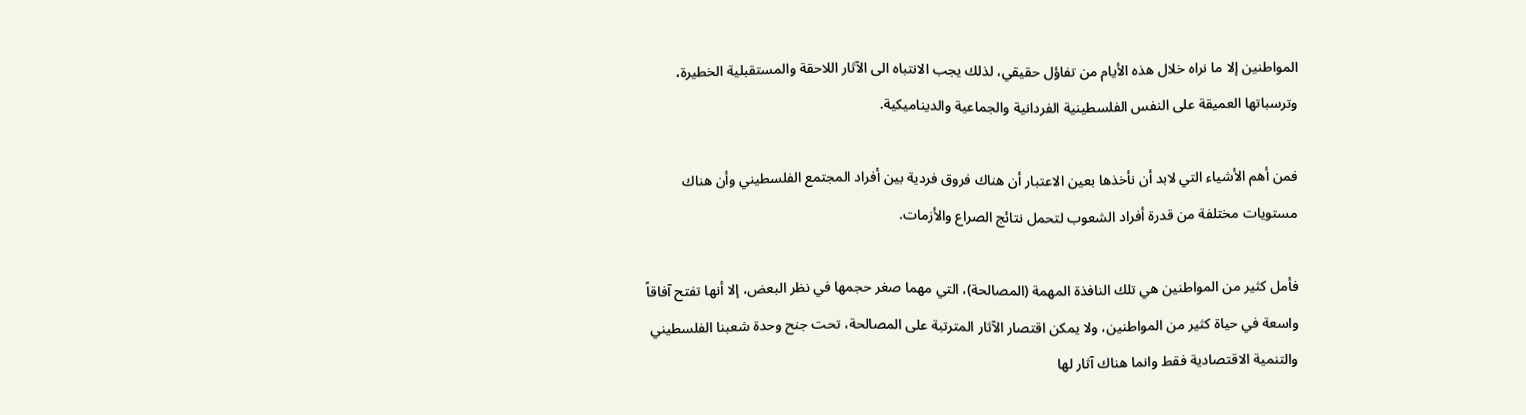المواطنين إلا ما نراه خلال هذه الأيام من تفاؤل حقيقي، لذلك يجب الانتباه الى الآثار اللاحقة والمستقبلية الخطيرة، وترسباتها العميقة على النفس الفلسطينية الفردانية والجماعية والديناميكية.

فمن أهم الأشياء التي لابد أن نأخذها بعين الاعتبار أن هناك فروق فردية بين أفراد المجتمع الفلسطيني وأن هناك مستويات مختلفة من قدرة أفراد الشعوب لتحمل نتائج الصراع والأزمات.

فأمل كثير من المواطنين هي تلك النافذة المهمة (المصالحة)، التي مهما صغر حجمها في نظر البعض، إلا أنها تفتح آفاقاً واسعة في حياة كثير من المواطنين، ولا يمكن اقتصار الآثار المترتبة على المصالحة، تحت جنح وحدة شعبنا الفلسطيني والتنمية الاقتصادية فقط وانما هناك آثار لها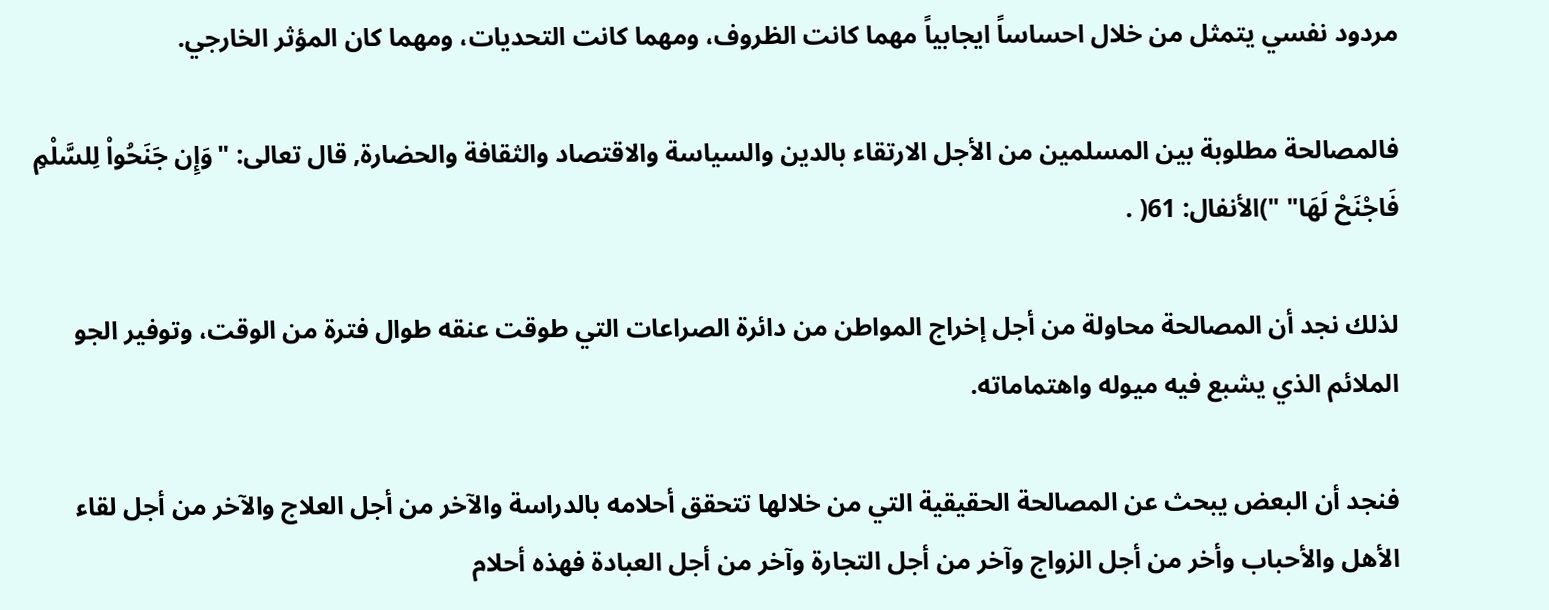مردود نفسي يتمثل من خلال احساساً ايجابياً مهما كانت الظروف، ومهما كانت التحديات، ومهما كان المؤثر الخارجي.

فالمصالحة مطلوبة بين المسلمين من الأجل الارتقاء بالدين والسياسة والاقتصاد والثقافة والحضارة, قال تعالى: "وَإِن جَنَحُواْ لِلسَّلْمِ فَاجْنَحْ لَهَا" ")الأنفال: 61( .

لذلك نجد أن المصالحة محاولة من أجل إخراج المواطن من دائرة الصراعات التي طوقت عنقه طوال فترة من الوقت، وتوفير الجو الملائم الذي يشبع فيه ميوله واهتماماته.

فنجد أن البعض يبحث عن المصالحة الحقيقية التي من خلالها تتحقق أحلامه بالدراسة والآخر من أجل العلاج والآخر من أجل لقاء الأهل والأحباب وأخر من أجل الزواج وآخر من أجل التجارة وآخر من أجل العبادة فهذه أحلام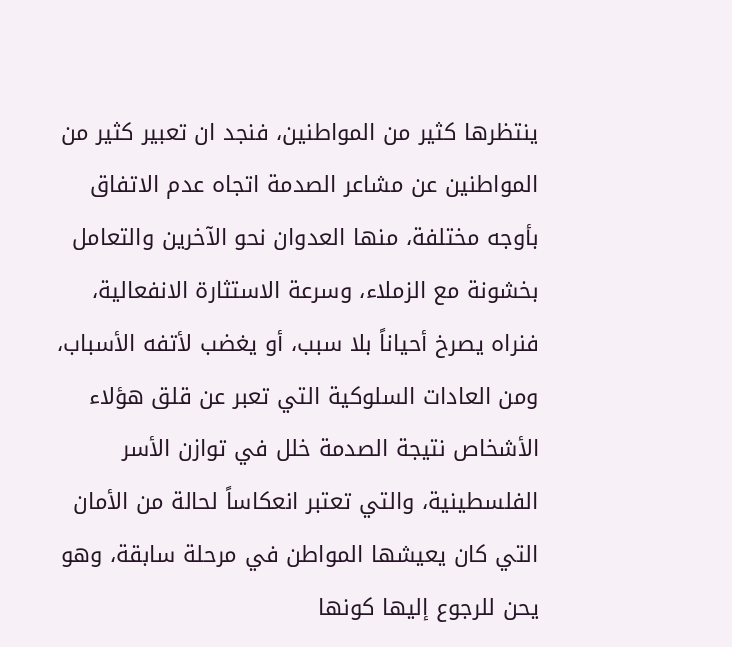ينتظرها كثير من المواطنين، فنجد ان تعبير كثير من المواطنين عن مشاعر الصدمة اتجاه عدم الاتفاق بأوجه مختلفة، منها العدوان نحو الآخرين والتعامل بخشونة مع الزملاء، وسرعة الاستثارة الانفعالية، فنراه يصرخ أحياناً بلا سبب، أو يغضب لأتفه الأسباب، ومن العادات السلوكية التي تعبر عن قلق هؤلاء الأشخاص نتيجة الصدمة خلل في توازن الأسر الفلسطينية، والتي تعتبر انعكاساً لحالة من الأمان التي كان يعيشها المواطن في مرحلة سابقة، وهو يحن للرجوع إليها كونها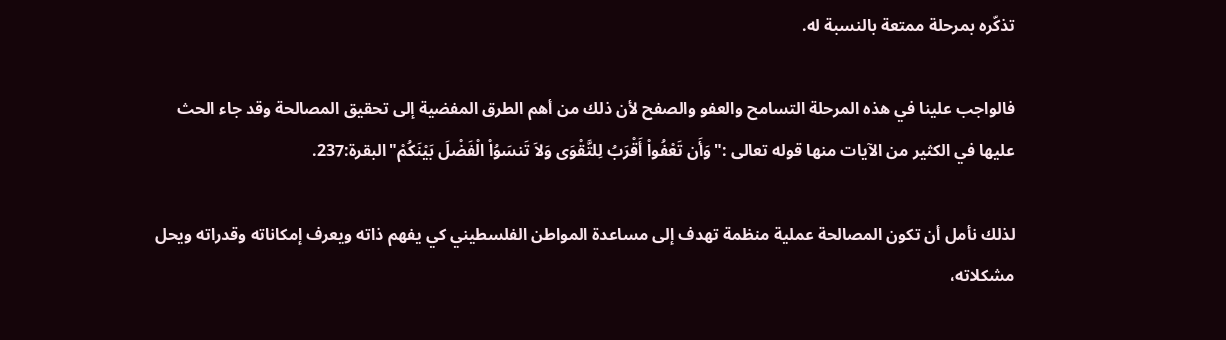تذكّره بمرحلة ممتعة بالنسبة له.

فالواجب علينا في هذه المرحلة التسامح والعفو والصفح لأن ذلك من أهم الطرق المفضية إلى تحقيق المصالحة وقد جاء الحث عليها في الكثير من الآيات منها قوله تعالى :"وَأَن تَعْفُواْ أَقْرَبُ لِلتَّقْوَى وَلاَ تَنسَوُاْ الْفَضْلَ بَيْنَكُمْ"البقرة:237.

لذلك نأمل أن تكون المصالحة عملية منظمة تهدف إلى مساعدة المواطن الفلسطيني كي يفهم ذاته ويعرف إمكاناته وقدراته ويحل مشكلاته،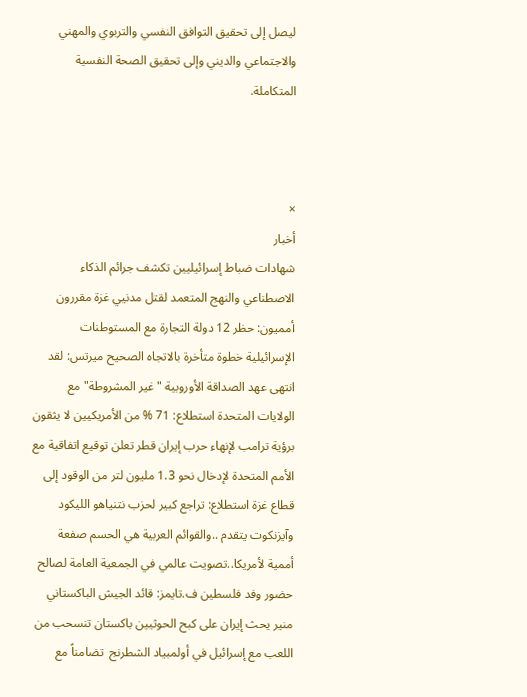ليصل إلى تحقيق التوافق النفسي والتربوي والمهني والاجتماعي والديني وإلى تحقيق الصحة النفسية المتكاملة.



×
أخبار
شهادات ضباط إسرائيليين تكشف جرائم الذكاء الاصطناعي والنهج المتعمد لقتل مدنيي غزة مقررون أمميون: حظر 12 دولة التجارة مع المستوطنات الإسرائيلية خطوة متأخرة بالاتجاه الصحيح ميرتس: لقد انتهى عهد الصداقة الأوروبية "غير المشروطة" مع الولايات المتحدة استطلاع: 71 % من الأمريكيين لا يثقون برؤية ترامب لإنهاء حرب إيران قطر تعلن توقيع اتفاقية مع الأمم المتحدة لإدخال نحو 1.3 مليون لتر من الوقود إلى قطاع غزة استطلاع: تراجع كبير لحزب نتنياهو الليكود وآيزنكوت يتقدم ..والقوائم العربية هي الحسم صفعة أممية لأمريكا..تصويت عالمي في الجمعية العامة لصالح حضور وفد فلسطين ف.تايمز: قائد الجيش الباكستاني منير يحث إيران على كبح الحوثيين باكستان تنسحب من اللعب مع إسرائيل في أولمبياد الشطرنج  تضامناً مع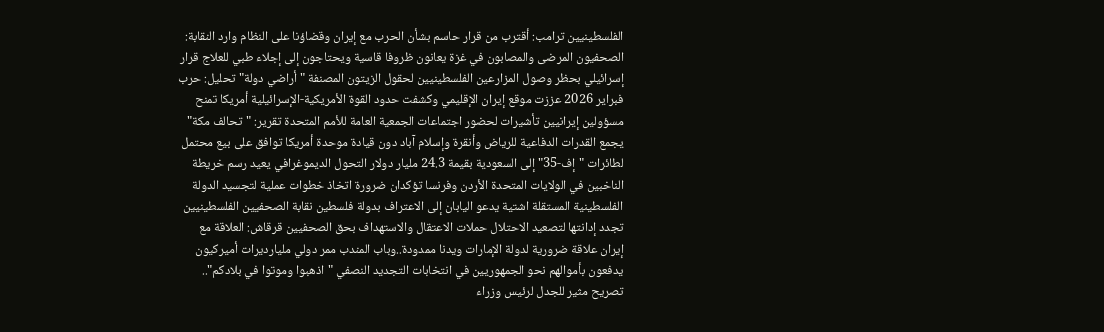الفلسطينيين ترامب: أقترب من قرار حاسم بشأن الحرب مع إيران وقضاؤنا على النظام وارد النقابة: الصحفيون المرضى والمصابون في غزة يعانون ظروفا قاسية ويحتاجون إلى إجلاء طبي للعلاج قرار إسرائيلي بحظر وصول المزارعين الفلسطينيين لحقول الزيتون المصنفة "أراضي دولة" تحليل: حرب فبراير 2026 عززت موقع إيران الإقليمي وكشفت حدود القوة الأمريكية-الإسرائيلية أمريكا تمنح مسؤولين إيرانيين تأشيرات لحضور اجتماعات الجمعية العامة للأمم المتحدة تقرير: "تحالف مكة" يجمع القدرات الدفاعية للرياض وأنقرة وإسلام آباد دون قيادة موحدة أمريكا توافق على بيع محتمل لطائرات "إف-35" إلى السعودية بقيمة 24.3 مليار دولار التحول الديموغرافي يعيد رسم خريطة الناخبين في الولايات المتحدة الأردن وفرنسا تؤكدان ضرورة اتخاذ خطوات عملية لتجسيد الدولة الفلسطينية المستقلة اشتية يدعو اليابان إلى الاعتراف بدولة فلسطين نقابة الصحفيين الفلسطينيين تجدد إدانتها لتصعيد الاحتلال حملات الاعتقال والاستهداف بحق الصحفيين قرقاش: العلاقة مع إيران علاقة ضرورية لدولة الإمارات ويدنا ممدودة..وباب المندب ممر دولي مليارديرات أميركيون يدفعون بأموالهم نحو الجمهوريين في انتخابات التجديد النصفي "اذهبوا وموتوا في بلادكم".. تصريح مثير للجدل لرئيس وزراء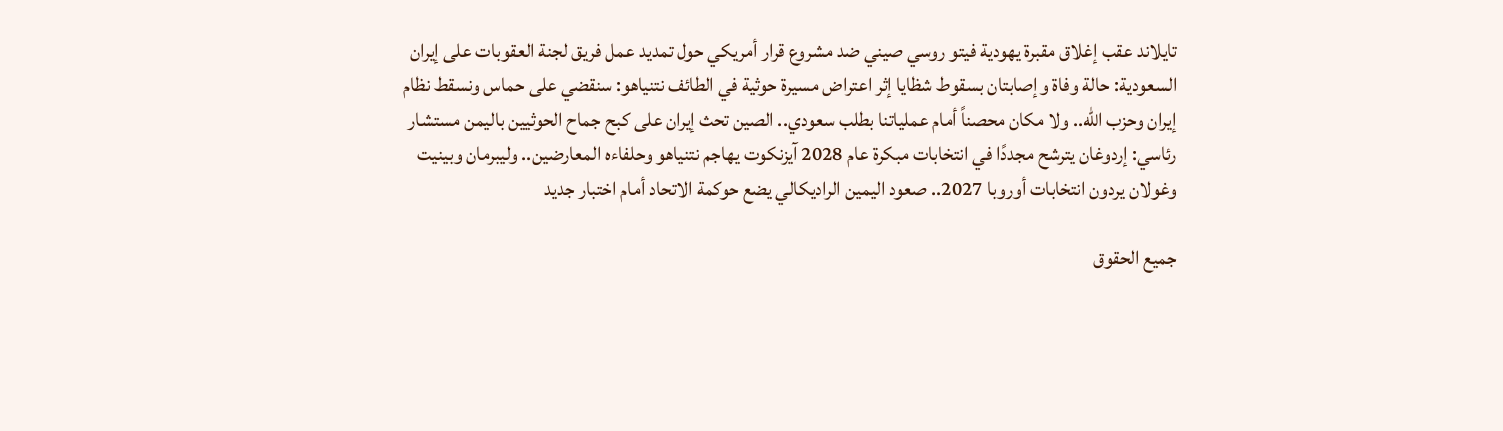تايلاند عقب إغلاق مقبرة يهودية فيتو روسي صيني ضد مشروع قرار أمريكي حول تمديد عمل فريق لجنة العقوبات على إيران السعودية: حالة وفاة وإصابتان بسقوط شظايا إثر اعتراض مسيرة حوثية في الطائف نتنياهو: سنقضي على حماس ونسقط نظام إيران وحزب الله.. ولا مكان محصناً أمام عملياتنا بطلب سعودي.. الصين تحث إيران على كبح جماح الحوثيين باليمن مستشار رئاسي: إردوغان يترشح مجددًا في انتخابات مبكرة عام 2028 آيزنكوت يهاجم نتنياهو وحلفاءه المعارضين.. وليبرمان وبينيت وغولان يردون انتخابات أوروبا 2027.. صعود اليمين الراديكالي يضع حوكمة الاتحاد أمام اختبار جديد

جميع الحقوق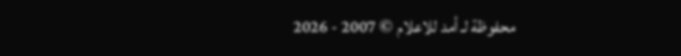محفوظة لـ أمد للاعلام © 2007 - 2026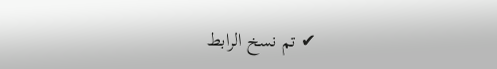✔ تم نسخ الرابط